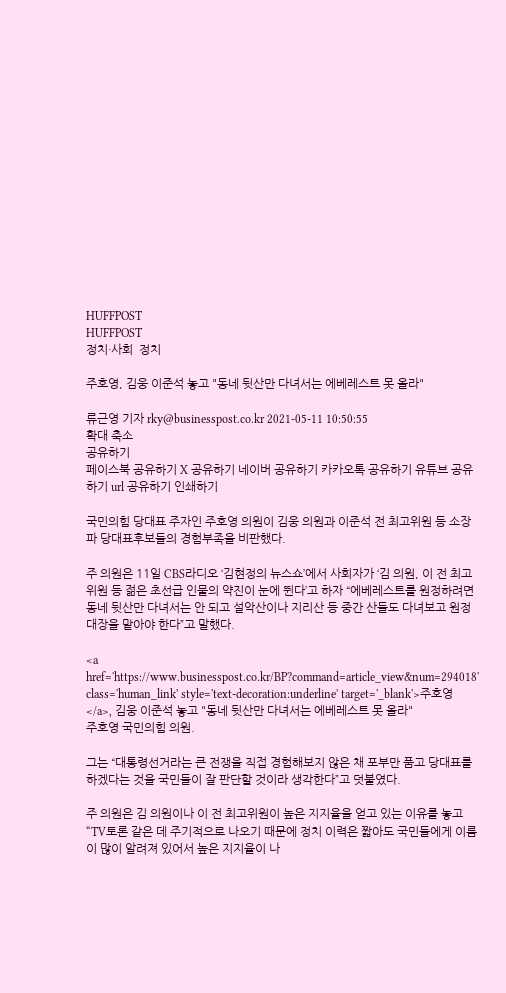HUFFPOST
HUFFPOST
정치·사회  정치

주호영, 김웅 이준석 놓고 "동네 뒷산만 다녀서는 에베레스트 못 올라"

류근영 기자 rky@businesspost.co.kr 2021-05-11 10:50:55
확대 축소
공유하기
페이스북 공유하기 X 공유하기 네이버 공유하기 카카오톡 공유하기 유튜브 공유하기 url 공유하기 인쇄하기

국민의힘 당대표 주자인 주호영 의원이 김웅 의원과 이준석 전 최고위원 등 소장파 당대표후보들의 경험부족을 비판했다.

주 의원은 11일 CBS라디오 ‘김현정의 뉴스쇼’에서 사회자가 ‘김 의원, 이 전 최고위원 등 젊은 초선급 인물의 약진이 눈에 뛴다’고 하자 “에베레스트를 원정하려면 동네 뒷산만 다녀서는 안 되고 설악산이나 지리산 등 중간 산들도 다녀보고 원정대장을 맡아야 한다”고 말했다.

<a href='https://www.businesspost.co.kr/BP?command=article_view&num=294018' class='human_link' style='text-decoration:underline' target='_blank'>주호영</a>, 김웅 이준석 놓고 "동네 뒷산만 다녀서는 에베레스트 못 올라"
주호영 국민의힘 의원.

그는 “대통령선거라는 큰 전쟁을 직접 경험해보지 않은 채 포부만 품고 당대표를 하겠다는 것을 국민들이 잘 판단할 것이라 생각한다”고 덧붙였다.

주 의원은 김 의원이나 이 전 최고위원이 높은 지지율을 얻고 있는 이유를 놓고 “TV토론 같은 데 주기적으로 나오기 때문에 정치 이력은 짧아도 국민들에게 이름이 많이 알려져 있어서 높은 지지율이 나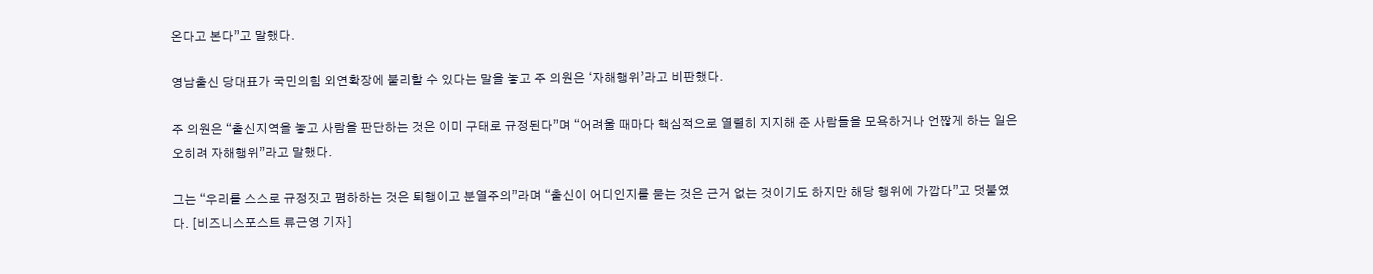온다고 본다”고 말했다.

영남출신 당대표가 국민의힘 외연확장에 불리할 수 있다는 말을 놓고 주 의원은 ‘자해행위’라고 비판했다.

주 의원은 “출신지역을 놓고 사람을 판단하는 것은 이미 구태로 규정된다”며 “어려울 때마다 핵심적으로 열렬히 지지해 준 사람들을 모욕하거나 언짢게 하는 일은 오히려 자해행위”라고 말했다.

그는 “우리를 스스로 규정짓고 폄하하는 것은 퇴행이고 분열주의”라며 “출신이 어디인지를 묻는 것은 근거 없는 것이기도 하지만 해당 행위에 가깝다”고 덧붙였다. [비즈니스포스트 류근영 기자]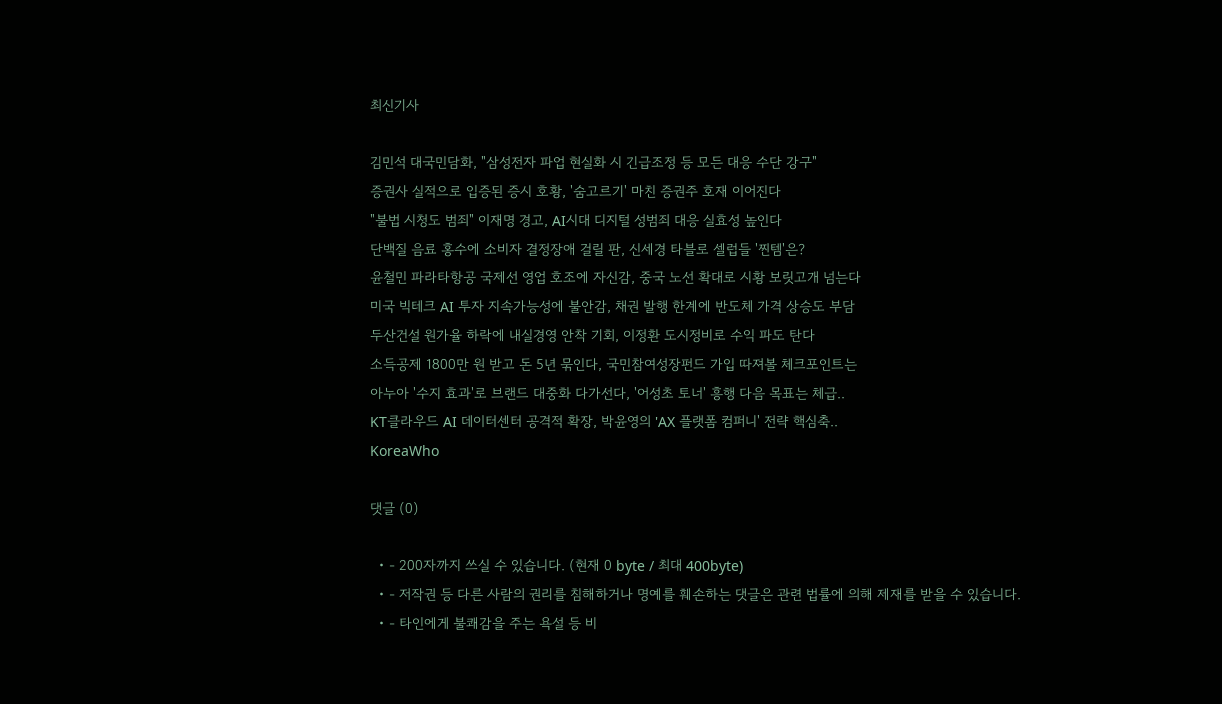최신기사

김민석 대국민담화, "삼성전자 파업 현실화 시 긴급조정 등 모든 대응 수단 강구"
증권사 실적으로 입증된 증시 호황, '숨고르기' 마친 증권주 호재 이어진다
"불법 시청도 범죄" 이재명 경고, AI시대 디지털 성범죄 대응 실효성 높인다
단백질 음료 홍수에 소비자 결정장애 걸릴 판, 신세경 타블로 셀럽들 '찐템'은?
윤철민 파라타항공 국제선 영업 호조에 자신감, 중국 노선 확대로 시황 보릿고개 넘는다
미국 빅테크 AI 투자 지속가능성에 불안감, 채권 발행 한계에 반도체 가격 상승도 부담
두산건설 원가율 하락에 내실경영 안착 기회, 이정환 도시정비로 수익 파도 탄다
소득공제 1800만 원 받고 돈 5년 묶인다, 국민참여성장펀드 가입 따져볼 체크포인트는
아누아 '수지 효과'로 브랜드 대중화 다가선다, '어성초 토너' 흥행 다음 목표는 체급..
KT클라우드 AI 데이터센터 공격적 확장, 박윤영의 'AX 플랫폼 컴퍼니' 전략 핵심축..
KoreaWho

댓글 (0)

  • - 200자까지 쓰실 수 있습니다. (현재 0 byte / 최대 400byte)
  • - 저작권 등 다른 사람의 권리를 침해하거나 명예를 훼손하는 댓글은 관련 법률에 의해 제재를 받을 수 있습니다.
  • - 타인에게 불쾌감을 주는 욕설 등 비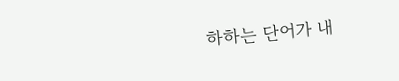하하는 단어가 내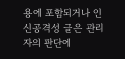용에 포함되거나 인신공격성 글은 관리자의 판단에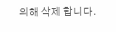의해 삭제 합니다.